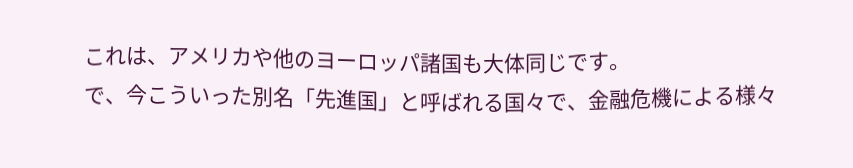これは、アメリカや他のヨーロッパ諸国も大体同じです。
で、今こういった別名「先進国」と呼ばれる国々で、金融危機による様々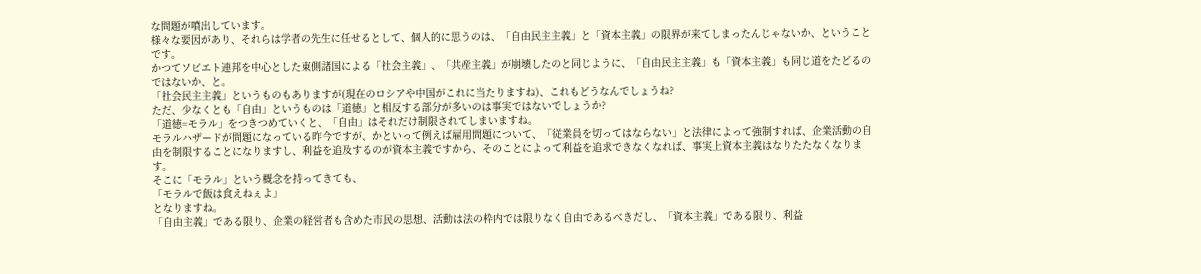な問題が噴出しています。
様々な要因があり、それらは学者の先生に任せるとして、個人的に思うのは、「自由民主主義」と「資本主義」の限界が来てしまったんじゃないか、ということです。
かつてソビエト連邦を中心とした東側諸国による「社会主義」、「共産主義」が崩壊したのと同じように、「自由民主主義」も「資本主義」も同じ道をたどるのではないか、と。
「社会民主主義」というものもありますが(現在のロシアや中国がこれに当たりますね)、これもどうなんでしょうね?
ただ、少なくとも「自由」というものは「道徳」と相反する部分が多いのは事実ではないでしょうか?
「道徳=モラル」をつきつめていくと、「自由」はそれだけ制限されてしまいますね。
モラルハザードが問題になっている昨今ですが、かといって例えば雇用問題について、「従業員を切ってはならない」と法律によって強制すれば、企業活動の自由を制限することになりますし、利益を追及するのが資本主義ですから、そのことによって利益を追求できなくなれば、事実上資本主義はなりたたなくなります。
そこに「モラル」という概念を持ってきても、
「モラルで飯は食えねぇよ」
となりますね。
「自由主義」である限り、企業の経営者も含めた市民の思想、活動は法の枠内では限りなく自由であるべきだし、「資本主義」である限り、利益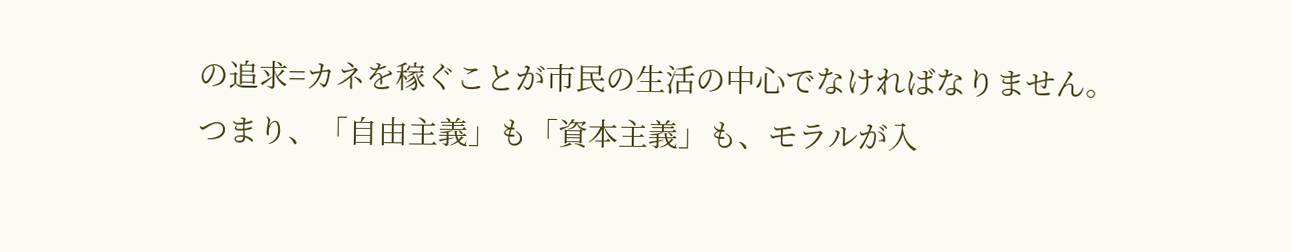の追求=カネを稼ぐことが市民の生活の中心でなければなりません。
つまり、「自由主義」も「資本主義」も、モラルが入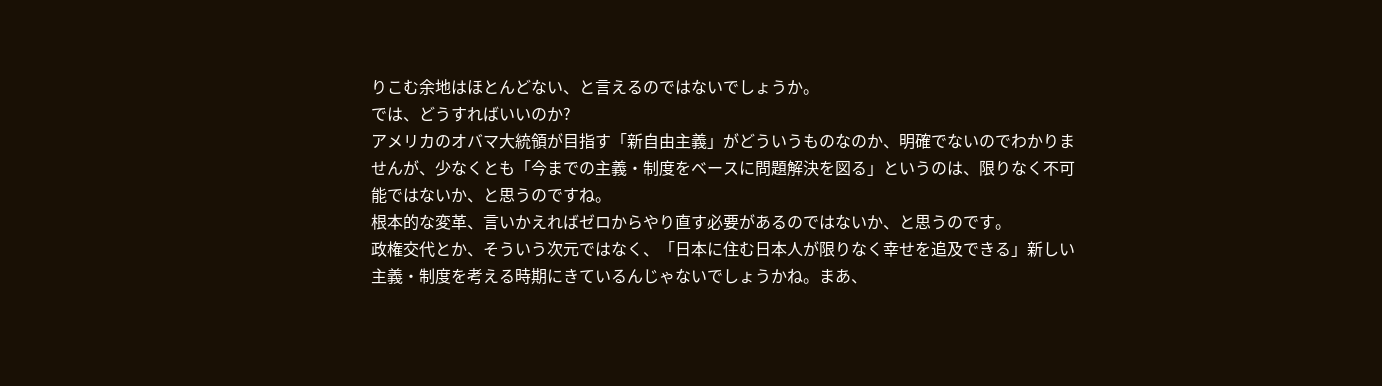りこむ余地はほとんどない、と言えるのではないでしょうか。
では、どうすればいいのか?
アメリカのオバマ大統領が目指す「新自由主義」がどういうものなのか、明確でないのでわかりませんが、少なくとも「今までの主義・制度をベースに問題解決を図る」というのは、限りなく不可能ではないか、と思うのですね。
根本的な変革、言いかえればゼロからやり直す必要があるのではないか、と思うのです。
政権交代とか、そういう次元ではなく、「日本に住む日本人が限りなく幸せを追及できる」新しい主義・制度を考える時期にきているんじゃないでしょうかね。まあ、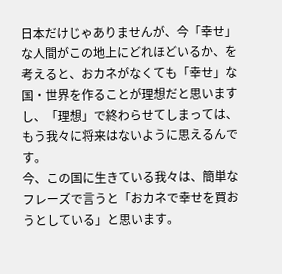日本だけじゃありませんが、今「幸せ」な人間がこの地上にどれほどいるか、を考えると、おカネがなくても「幸せ」な国・世界を作ることが理想だと思いますし、「理想」で終わらせてしまっては、もう我々に将来はないように思えるんです。
今、この国に生きている我々は、簡単なフレーズで言うと「おカネで幸せを買おうとしている」と思います。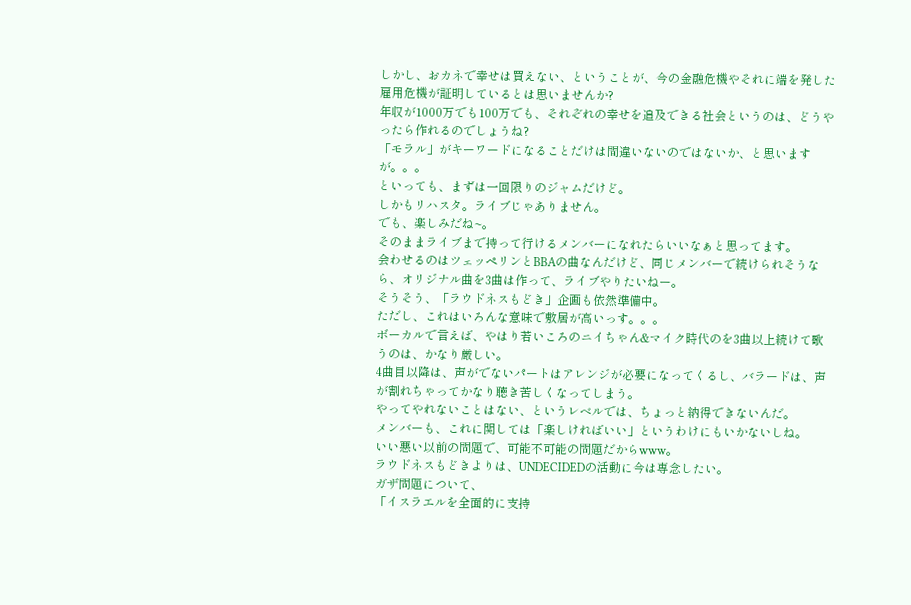しかし、おカネで幸せは買えない、ということが、今の金融危機やそれに端を発した雇用危機が証明しているとは思いませんか?
年収が1000万でも100万でも、それぞれの幸せを追及できる社会というのは、どうやったら作れるのでしょうね?
「モラル」がキーワードになることだけは間違いないのではないか、と思いますが。。。
といっても、まずは一回限りのジャムだけど。
しかもリハスタ。ライブじゃありません。
でも、楽しみだね~。
そのままライブまで持って行けるメンバーになれたらいいなぁと思ってます。
会わせるのはツェッペリンとBBAの曲なんだけど、同じメンバーで続けられそうなら、オリジナル曲を3曲は作って、ライブやりたいねー。
そうそう、「ラウドネスもどき」企画も依然準備中。
ただし、これはいろんな意味で敷居が高いっす。。。
ボーカルで言えば、やはり若いころのニイちゃん&マイク時代のを3曲以上続けて歌うのは、かなり厳しい。
4曲目以降は、声がでないパートはアレンジが必要になってくるし、バラードは、声が割れちゃってかなり聴き苦しくなってしまう。
やってやれないことはない、というレベルでは、ちょっと納得できないんだ。
メンバーも、これに関しては「楽しければいい」というわけにもいかないしね。
いい悪い以前の問題で、可能不可能の問題だからwww。
ラウドネスもどきよりは、UNDECIDEDの活動に今は専念したい。
ガザ問題について、
「イスラエルを全面的に支持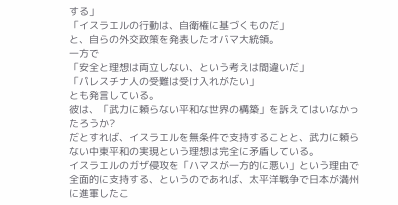する」
「イスラエルの行動は、自衛権に基づくものだ」
と、自らの外交政策を発表したオバマ大統領。
一方で
「安全と理想は両立しない、という考えは間違いだ」
「パレスチナ人の受難は受け入れがたい」
とも発言している。
彼は、「武力に頼らない平和な世界の構築」を訴えてはいなかったろうか?
だとすれば、イスラエルを無条件で支持することと、武力に頼らない中東平和の実現という理想は完全に矛盾している。
イスラエルのガザ侵攻を「ハマスが一方的に悪い」という理由で全面的に支持する、というのであれば、太平洋戦争で日本が満州に進軍したこ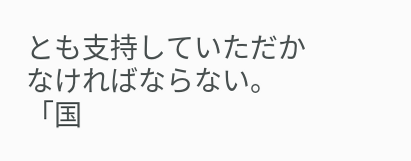とも支持していただかなければならない。
「国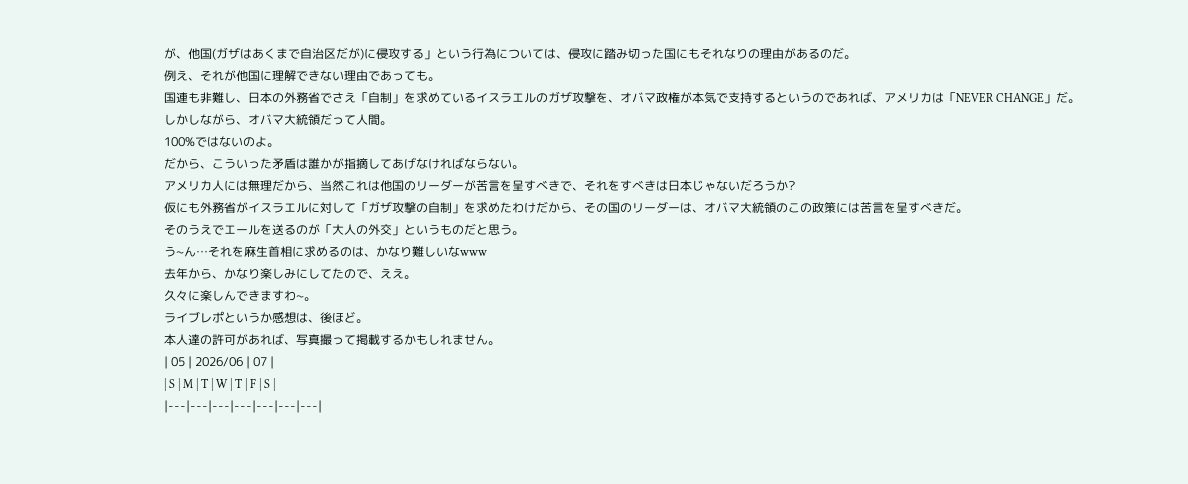が、他国(ガザはあくまで自治区だが)に侵攻する」という行為については、侵攻に踏み切った国にもそれなりの理由があるのだ。
例え、それが他国に理解できない理由であっても。
国連も非難し、日本の外務省でさえ「自制」を求めているイスラエルのガザ攻撃を、オバマ政権が本気で支持するというのであれば、アメリカは「NEVER CHANGE」だ。
しかしながら、オバマ大統領だって人間。
100%ではないのよ。
だから、こういった矛盾は誰かが指摘してあげなければならない。
アメリカ人には無理だから、当然これは他国のリーダーが苦言を呈すべきで、それをすべきは日本じゃないだろうか?
仮にも外務省がイスラエルに対して「ガザ攻撃の自制」を求めたわけだから、その国のリーダーは、オバマ大統領のこの政策には苦言を呈すべきだ。
そのうえでエールを送るのが「大人の外交」というものだと思う。
う~ん…それを麻生首相に求めるのは、かなり難しいなwww
去年から、かなり楽しみにしてたので、ええ。
久々に楽しんできますわ~。
ライブレポというか感想は、後ほど。
本人達の許可があれば、写真撮って掲載するかもしれません。
| 05 | 2026/06 | 07 |
| S | M | T | W | T | F | S |
|---|---|---|---|---|---|---|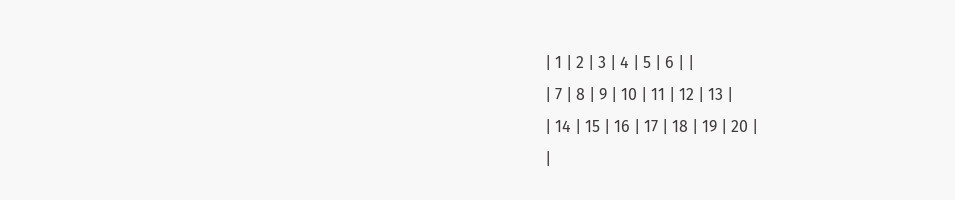| 1 | 2 | 3 | 4 | 5 | 6 | |
| 7 | 8 | 9 | 10 | 11 | 12 | 13 |
| 14 | 15 | 16 | 17 | 18 | 19 | 20 |
|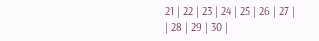21 | 22 | 23 | 24 | 25 | 26 | 27 |
| 28 | 29 | 30 |